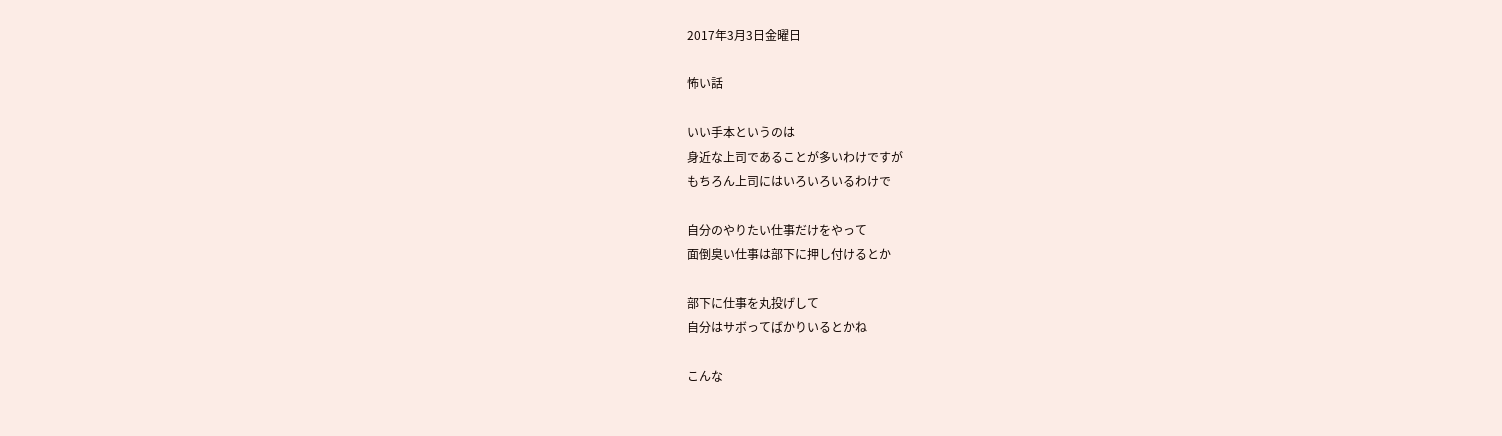2017年3月3日金曜日

怖い話

いい手本というのは
身近な上司であることが多いわけですが
もちろん上司にはいろいろいるわけで

自分のやりたい仕事だけをやって
面倒臭い仕事は部下に押し付けるとか

部下に仕事を丸投げして
自分はサボってばかりいるとかね

こんな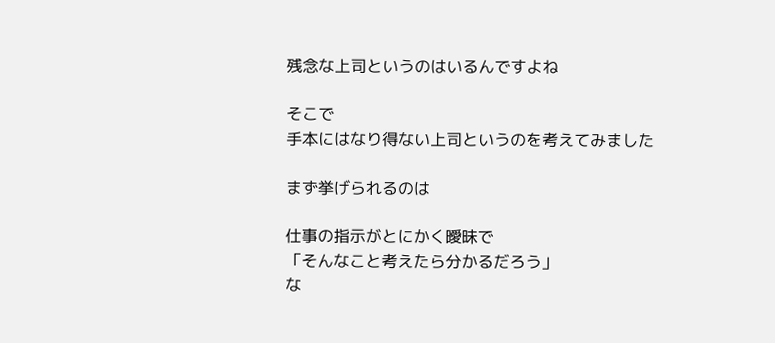残念な上司というのはいるんですよね

そこで
手本にはなり得ない上司というのを考えてみました

まず挙げられるのは

仕事の指示がとにかく曖昧で
「そんなこと考えたら分かるだろう」
な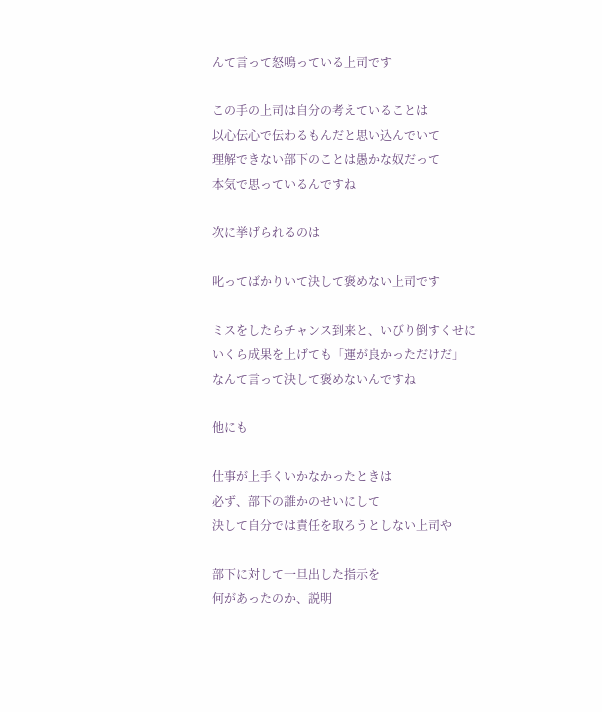んて言って怒鳴っている上司です

この手の上司は自分の考えていることは
以心伝心で伝わるもんだと思い込んでいて
理解できない部下のことは愚かな奴だって
本気で思っているんですね

次に挙げられるのは

叱ってばかりいて決して褒めない上司です

ミスをしたらチャンス到来と、いびり倒すくせに
いくら成果を上げても「運が良かっただけだ」
なんて言って決して褒めないんですね

他にも

仕事が上手くいかなかったときは
必ず、部下の誰かのせいにして
決して自分では責任を取ろうとしない上司や

部下に対して一旦出した指示を
何があったのか、説明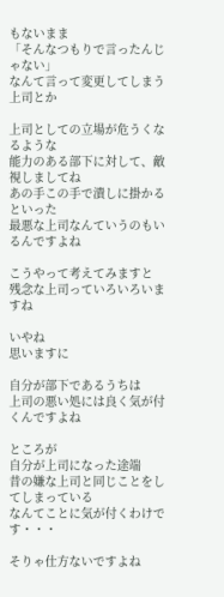もないまま
「そんなつもりで言ったんじゃない」
なんて言って変更してしまう上司とか

上司としての立場が危うくなるような
能力のある部下に対して、敵視しましてね
あの手この手で潰しに掛かるといった
最悪な上司なんていうのもいるんですよね

こうやって考えてみますと
残念な上司っていろいろいますね

いやね
思いますに

自分が部下であるうちは
上司の悪い処には良く気が付くんですよね

ところが
自分が上司になった途端
昔の嫌な上司と同じことをしてしまっている
なんてことに気が付くわけです・・・

そりゃ仕方ないですよね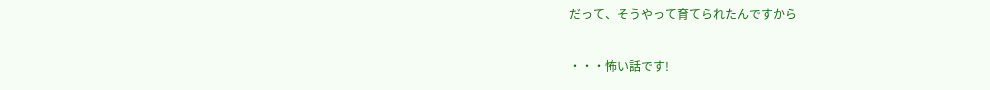だって、そうやって育てられたんですから


・・・怖い話です!